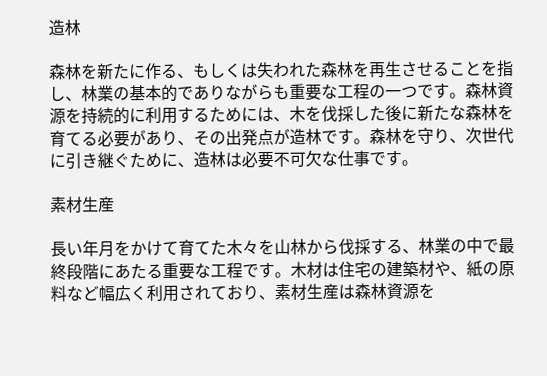造林

森林を新たに作る、もしくは失われた森林を再生させることを指し、林業の基本的でありながらも重要な工程の一つです。森林資源を持続的に利用するためには、木を伐採した後に新たな森林を育てる必要があり、その出発点が造林です。森林を守り、次世代に引き継ぐために、造林は必要不可欠な仕事です。

素材生産

長い年月をかけて育てた木々を山林から伐採する、林業の中で最終段階にあたる重要な工程です。木材は住宅の建築材や、紙の原料など幅広く利用されており、素材生産は森林資源を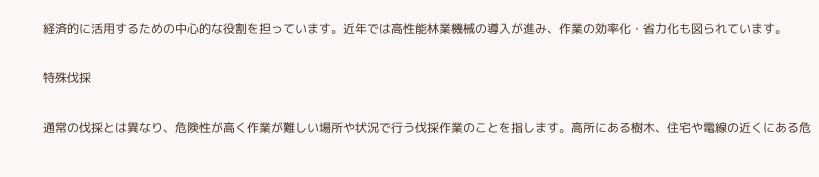経済的に活用するための中心的な役割を担っています。近年では高性能林業機械の導入が進み、作業の効率化・省力化も図られています。

特殊伐採

通常の伐採とは異なり、危険性が高く作業が難しい場所や状況で行う伐採作業のことを指します。高所にある樹木、住宅や電線の近くにある危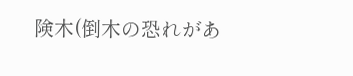険木(倒木の恐れがあ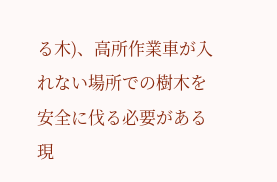る木)、高所作業車が入れない場所での樹木を安全に伐る必要がある現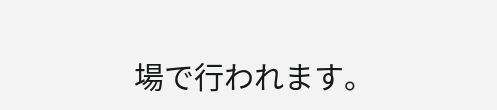場で行われます。